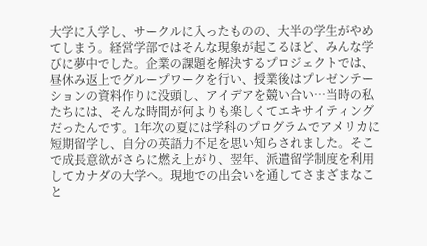大学に入学し、サークルに入ったものの、大半の学生がやめてしまう。経営学部ではそんな現象が起こるほど、みんな学びに夢中でした。企業の課題を解決するプロジェクトでは、昼休み返上でグループワークを行い、授業後はプレゼンテーションの資料作りに没頭し、アイデアを競い合い…当時の私たちには、そんな時間が何よりも楽しくてエキサイティングだったんです。1年次の夏には学科のプログラムでアメリカに短期留学し、自分の英語力不足を思い知らされました。そこで成長意欲がさらに燃え上がり、翌年、派遣留学制度を利用してカナダの大学へ。現地での出会いを通してさまざまなこと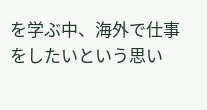を学ぶ中、海外で仕事をしたいという思い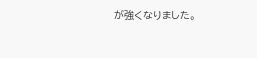が強くなりました。